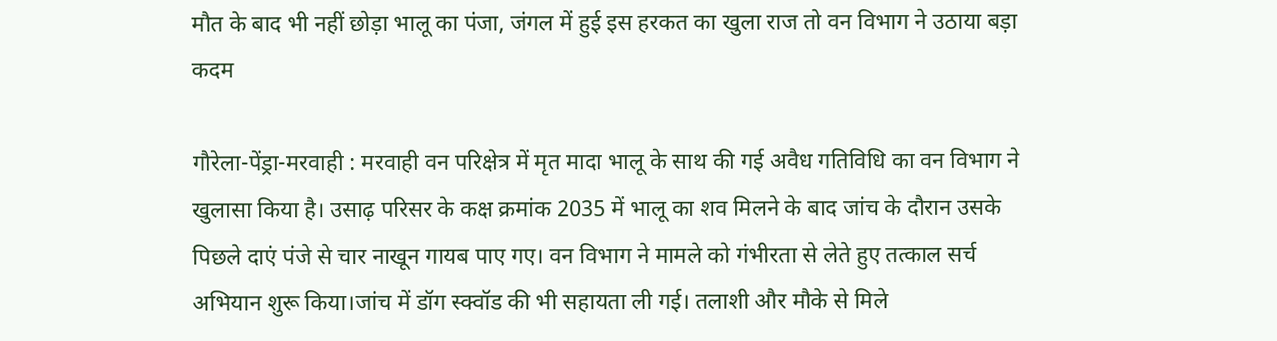मौत के बाद भी नहीं छोड़ा भालू का पंजा, जंगल में हुई इस हरकत का खुला राज तो वन विभाग ने उठाया बड़ा कदम

गौरेला-पेंड्रा-मरवाही : मरवाही वन परिक्षेत्र में मृत मादा भालू के साथ की गई अवैध गतिविधि का वन विभाग ने खुलासा किया है। उसाढ़ परिसर के कक्ष क्रमांक 2035 में भालू का शव मिलने के बाद जांच के दौरान उसके पिछले दाएं पंजे से चार नाखून गायब पाए गए। वन विभाग ने मामले को गंभीरता से लेते हुए तत्काल सर्च अभियान शुरू किया।जांच में डॉग स्क्वॉड की भी सहायता ली गई। तलाशी और मौके से मिले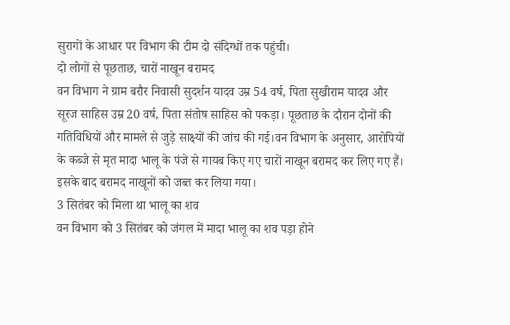सुरागों के आधार पर विभाग की टीम दो संदिग्धों तक पहुंची।
दो लोगों से पूछताछ, चारों नाखून बरामद
वन विभाग ने ग्राम बरौर निवासी सुदर्शन यादव उम्र 54 वर्ष, पिता सुखीराम यादव और सूरज साहिस उम्र 20 वर्ष, पिता संतोष साहिस को पकड़ा। पूछताछ के दौरान दोनों की गतिविधियों और मामले से जुड़े साक्ष्यों की जांच की गई।वन विभाग के अनुसार, आरोपियों के कब्जे से मृत मादा भालू के पंजे से गायब किए गए चारों नाखून बरामद कर लिए गए हैं। इसके बाद बरामद नाखूनों को जब्त कर लिया गया।
3 सितंबर को मिला था भालू का शव
वन विभाग को 3 सितंबर को जंगल में मादा भालू का शव पड़ा होने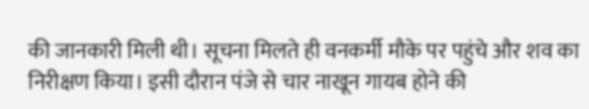की जानकारी मिली थी। सूचना मिलते ही वनकर्मी मौके पर पहुंचे और शव का निरीक्षण किया। इसी दौरान पंजे से चार नाखून गायब होने की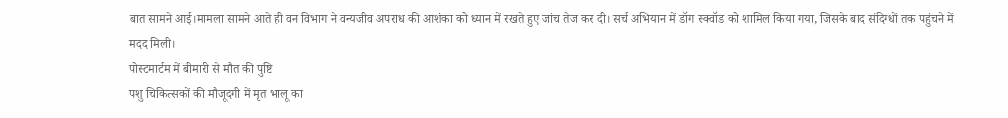बात सामने आई।मामला सामने आते ही वन विभाग ने वन्यजीव अपराध की आशंका को ध्यान में रखते हुए जांच तेज कर दी। सर्च अभियान में डॉग स्क्वॉड को शामिल किया गया, जिसके बाद संदिग्धों तक पहुंचने में मदद मिली।
पोस्टमार्टम में बीमारी से मौत की पुष्टि
पशु चिकित्सकों की मौजूदगी में मृत भालू का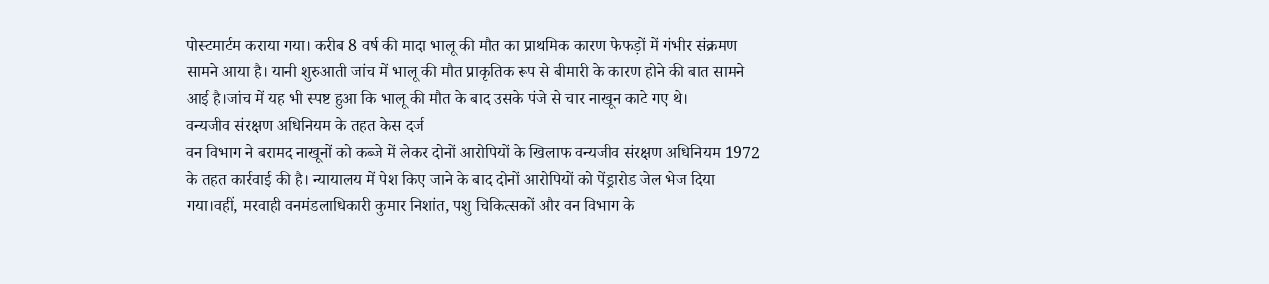पोस्टमार्टम कराया गया। करीब 8 वर्ष की मादा भालू की मौत का प्राथमिक कारण फेफड़ों में गंभीर संक्रमण सामने आया है। यानी शुरुआती जांच में भालू की मौत प्राकृतिक रूप से बीमारी के कारण होने की बात सामने आई है।जांच में यह भी स्पष्ट हुआ कि भालू की मौत के बाद उसके पंजे से चार नाखून काटे गए थे।
वन्यजीव संरक्षण अधिनियम के तहत केस दर्ज
वन विभाग ने बरामद नाखूनों को कब्जे में लेकर दोनों आरोपियों के खिलाफ वन्यजीव संरक्षण अधिनियम 1972 के तहत कार्रवाई की है। न्यायालय में पेश किए जाने के बाद दोनों आरोपियों को पेंड्रारोड जेल भेज दिया गया।वहीं, मरवाही वनमंडलाधिकारी कुमार निशांत, पशु चिकित्सकों और वन विभाग के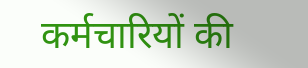कर्मचारियों की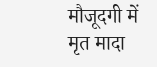मौजूदगी में मृत मादा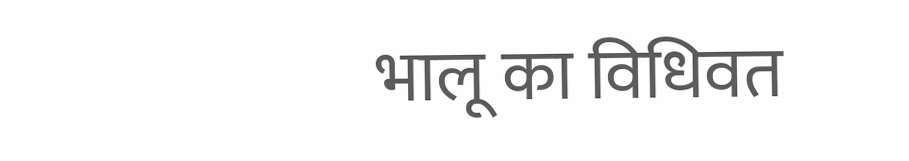भालू का विधिवत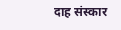दाह संस्कार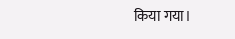किया गया।